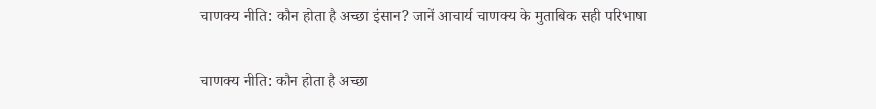चाणक्य नीति: कौन होता है अच्छा इंसान? जानें आचार्य चाणक्य के मुताबिक सही परिभाषा

चाणक्य नीति: कौन होता है अच्छा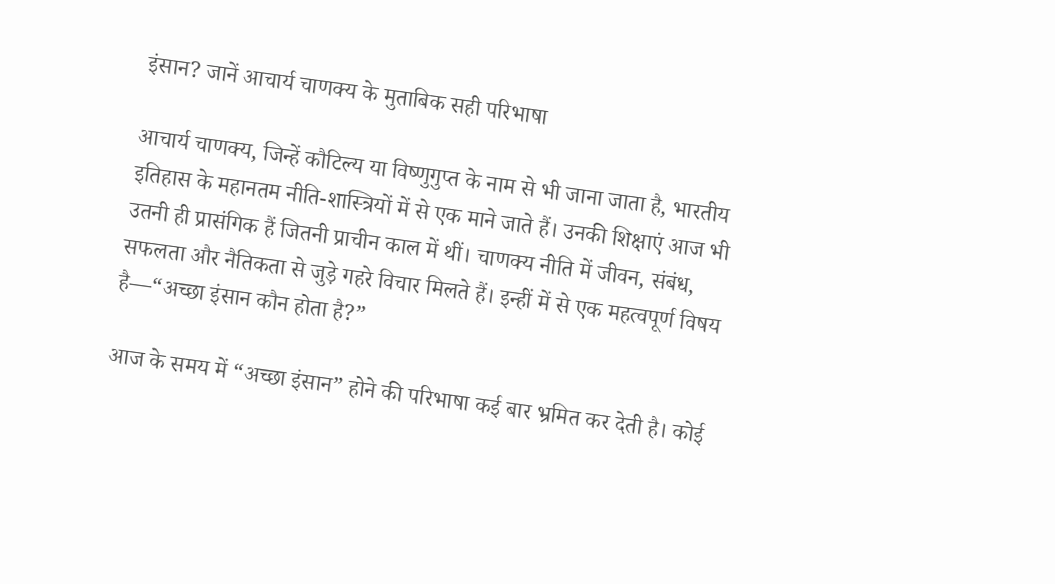इंसान? जानें आचार्य चाणक्य के मुताबिक सही परिभाषा

आचार्य चाणक्य, जिन्हें कौटिल्य या विष्णुगुप्त के नाम से भी जाना जाता है, भारतीय इतिहास के महानतम नीति-शास्त्रियों में से एक माने जाते हैं। उनकी शिक्षाएं आज भी उतनी ही प्रासंगिक हैं जितनी प्राचीन काल में थीं। चाणक्य नीति में जीवन, संबंध, सफलता और नैतिकता से जुड़े गहरे विचार मिलते हैं। इन्हीं में से एक महत्वपूर्ण विषय है—“अच्छा इंसान कौन होता है?”

आज के समय में “अच्छा इंसान” होने की परिभाषा कई बार भ्रमित कर देती है। कोई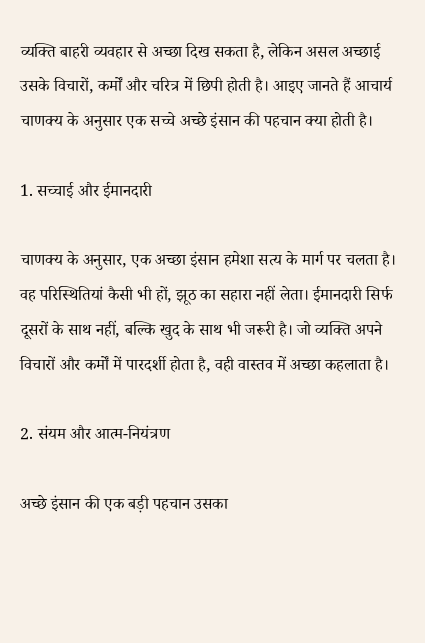व्यक्ति बाहरी व्यवहार से अच्छा दिख सकता है, लेकिन असल अच्छाई उसके विचारों, कर्मों और चरित्र में छिपी होती है। आइए जानते हैं आचार्य चाणक्य के अनुसार एक सच्चे अच्छे इंसान की पहचान क्या होती है।

1. सच्चाई और ईमानदारी

चाणक्य के अनुसार, एक अच्छा इंसान हमेशा सत्य के मार्ग पर चलता है। वह परिस्थितियां कैसी भी हों, झूठ का सहारा नहीं लेता। ईमानदारी सिर्फ दूसरों के साथ नहीं, बल्कि खुद के साथ भी जरूरी है। जो व्यक्ति अपने विचारों और कर्मों में पारदर्शी होता है, वही वास्तव में अच्छा कहलाता है।

2. संयम और आत्म-नियंत्रण

अच्छे इंसान की एक बड़ी पहचान उसका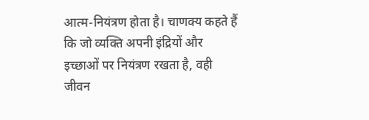आत्म-नियंत्रण होता है। चाणक्य कहते हैं कि जो व्यक्ति अपनी इंद्रियों और इच्छाओं पर नियंत्रण रखता है, वही जीवन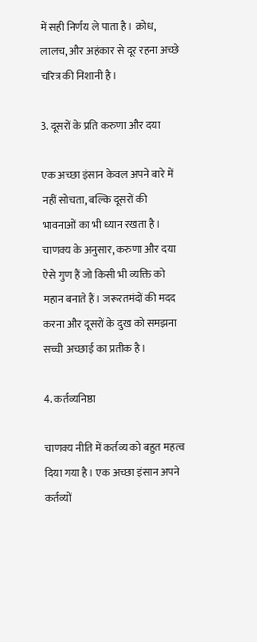में सही निर्णय ले पाता है। क्रोध, लालच, और अहंकार से दूर रहना अच्छे चरित्र की निशानी है।

3. दूसरों के प्रति करुणा और दया

एक अच्छा इंसान केवल अपने बारे में नहीं सोचता, बल्कि दूसरों की भावनाओं का भी ध्यान रखता है। चाणक्य के अनुसार, करुणा और दया ऐसे गुण हैं जो किसी भी व्यक्ति को महान बनाते हैं। जरूरतमंदों की मदद करना और दूसरों के दुख को समझना सच्ची अच्छाई का प्रतीक है।

4. कर्तव्यनिष्ठा

चाणक्य नीति में कर्तव्य को बहुत महत्व दिया गया है। एक अच्छा इंसान अपने कर्तव्यों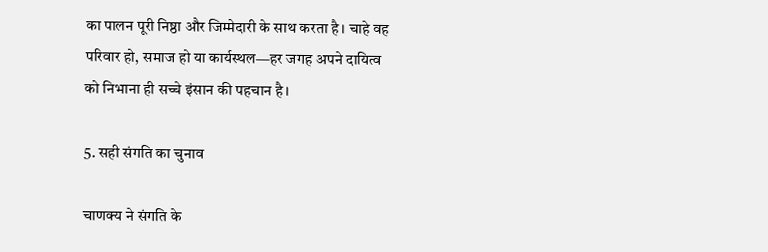का पालन पूरी निष्ठा और जिम्मेदारी के साथ करता है। चाहे वह परिवार हो, समाज हो या कार्यस्थल—हर जगह अपने दायित्व को निभाना ही सच्चे इंसान की पहचान है।

5. सही संगति का चुनाव

चाणक्य ने संगति के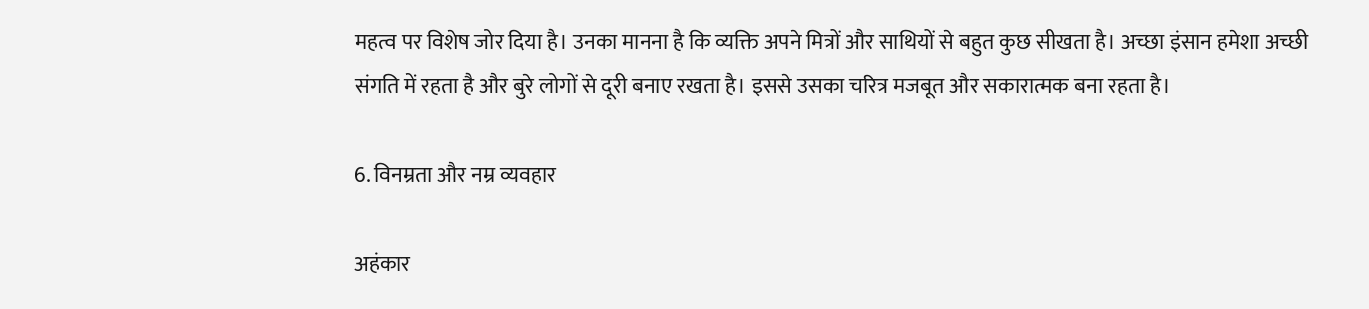महत्व पर विशेष जोर दिया है। उनका मानना है कि व्यक्ति अपने मित्रों और साथियों से बहुत कुछ सीखता है। अच्छा इंसान हमेशा अच्छी संगति में रहता है और बुरे लोगों से दूरी बनाए रखता है। इससे उसका चरित्र मजबूत और सकारात्मक बना रहता है।

6. विनम्रता और नम्र व्यवहार

अहंकार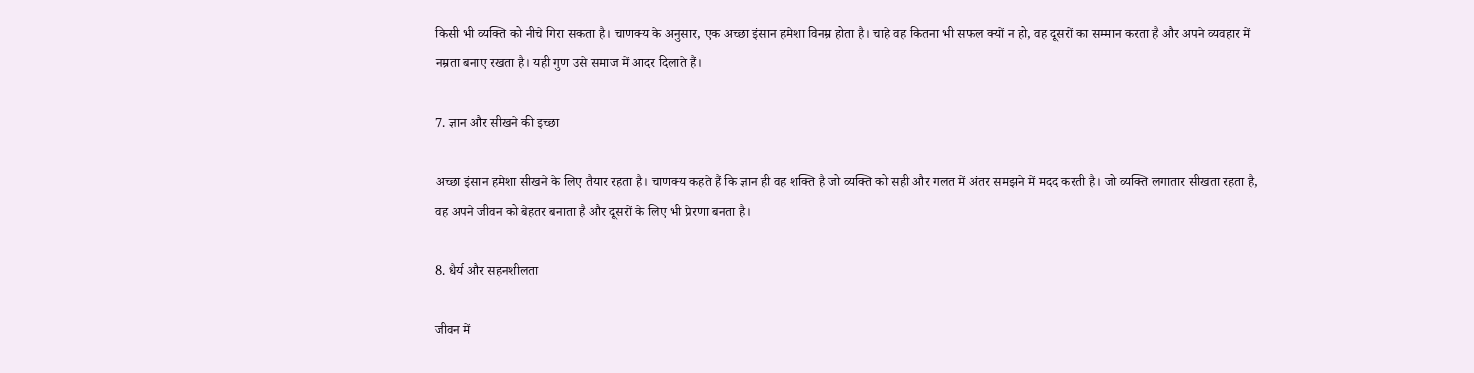किसी भी व्यक्ति को नीचे गिरा सकता है। चाणक्य के अनुसार, एक अच्छा इंसान हमेशा विनम्र होता है। चाहे वह कितना भी सफल क्यों न हो, वह दूसरों का सम्मान करता है और अपने व्यवहार में नम्रता बनाए रखता है। यही गुण उसे समाज में आदर दिलाते हैं।

7. ज्ञान और सीखने की इच्छा

अच्छा इंसान हमेशा सीखने के लिए तैयार रहता है। चाणक्य कहते हैं कि ज्ञान ही वह शक्ति है जो व्यक्ति को सही और गलत में अंतर समझने में मदद करती है। जो व्यक्ति लगातार सीखता रहता है, वह अपने जीवन को बेहतर बनाता है और दूसरों के लिए भी प्रेरणा बनता है।

8. धैर्य और सहनशीलता

जीवन में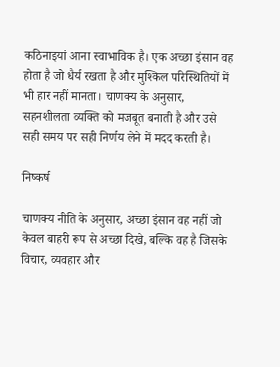कठिनाइयां आना स्वाभाविक है। एक अच्छा इंसान वह होता है जो धैर्य रखता है और मुश्किल परिस्थितियों में भी हार नहीं मानता। चाणक्य के अनुसार, सहनशीलता व्यक्ति को मजबूत बनाती है और उसे सही समय पर सही निर्णय लेने में मदद करती है।

निष्कर्ष

चाणक्य नीति के अनुसार, अच्छा इंसान वह नहीं जो केवल बाहरी रूप से अच्छा दिखे, बल्कि वह है जिसके विचार, व्यवहार और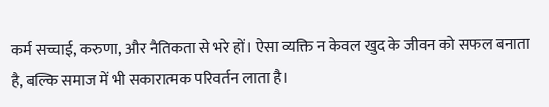कर्म सच्चाई, करुणा, और नैतिकता से भरे हों। ऐसा व्यक्ति न केवल खुद के जीवन को सफल बनाता है, बल्कि समाज में भी सकारात्मक परिवर्तन लाता है।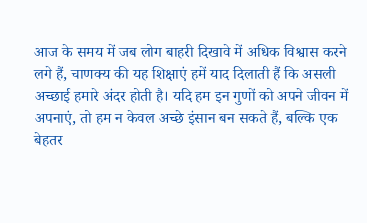आज के समय में जब लोग बाहरी दिखावे में अधिक विश्वास करने लगे हैं, चाणक्य की यह शिक्षाएं हमें याद दिलाती हैं कि असली अच्छाई हमारे अंदर होती है। यदि हम इन गुणों को अपने जीवन में अपनाएं, तो हम न केवल अच्छे इंसान बन सकते हैं, बल्कि एक बेहतर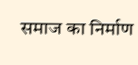समाज का निर्माण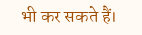भी कर सकते हैं।